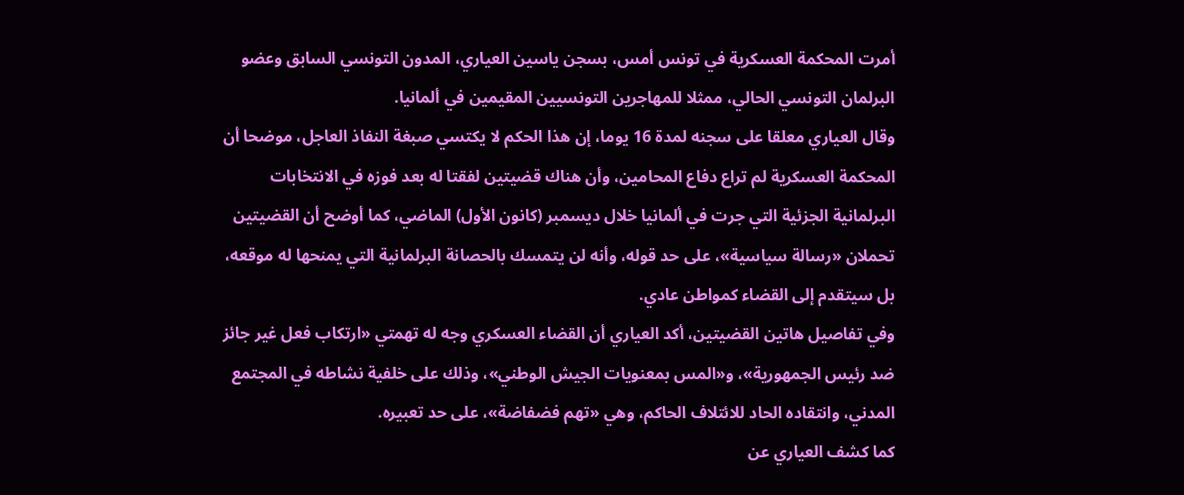أمرت المحكمة العسكرية في تونس أمس، بسجن ياسين العياري، المدون التونسي السابق وعضو البرلمان التونسي الحالي، ممثلا للمهاجرين التونسيين المقيمين في ألمانيا.
وقال العياري معلقا على سجنه لمدة 16 يوما، إن هذا الحكم لا يكتسي صبغة النفاذ العاجل، موضحا أن المحكمة العسكرية لم تراع دفاع المحامين، وأن هناك قضيتين لفقتا له بعد فوزه في الانتخابات البرلمانية الجزئية التي جرت في ألمانيا خلال ديسمبر (كانون الأول) الماضي، كما أوضح أن القضيتين تحملان «رسالة سياسية»، على حد قوله، وأنه لن يتمسك بالحصانة البرلمانية التي يمنحها له موقعه، بل سيتقدم إلى القضاء كمواطن عادي.
وفي تفاصيل هاتين القضيتين، أكد العياري أن القضاء العسكري وجه له تهمتي «ارتكاب فعل غير جائز ضد رئيس الجمهورية»، و«المس بمعنويات الجيش الوطني»، وذلك على خلفية نشاطه في المجتمع المدني، وانتقاده الحاد للائتلاف الحاكم، وهي «تهم فضفاضة»، على حد تعبيره.
كما كشف العياري عن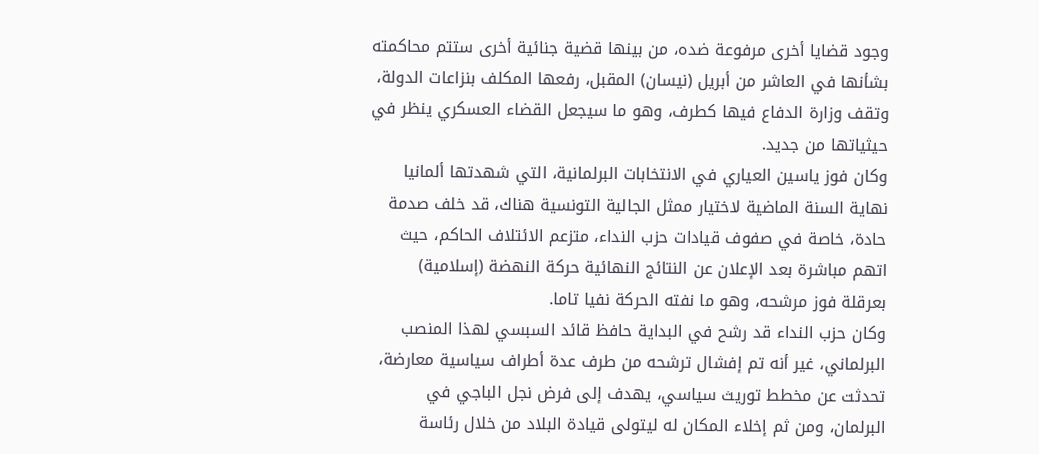وجود قضايا أخرى مرفوعة ضده، من بينها قضية جنائية أخرى ستتم محاكمته بشأنها في العاشر من أبريل (نيسان) المقبل، رفعها المكلف بنزاعات الدولة، وتقف وزارة الدفاع فيها كطرف، وهو ما سيجعل القضاء العسكري ينظر في حيثياتها من جديد.
وكان فوز ياسين العياري في الانتخابات البرلمانية، التي شهدتها ألمانيا نهاية السنة الماضية لاختيار ممثل الجالية التونسية هناك، قد خلف صدمة حادة، خاصة في صفوف قيادات حزب النداء، متزعم الائتلاف الحاكم، حيث اتهم مباشرة بعد الإعلان عن النتائج النهائية حركة النهضة (إسلامية) بعرقلة فوز مرشحه، وهو ما نفته الحركة نفيا تاما.
وكان حزب النداء قد رشح في البداية حافظ قائد السبسي لهذا المنصب البرلماني، غير أنه تم إفشال ترشحه من طرف عدة أطراف سياسية معارضة، تحدثت عن مخطط توريث سياسي، يهدف إلى فرض نجل الباجي في البرلمان، ومن ثم إخلاء المكان له ليتولى قيادة البلاد من خلال رئاسة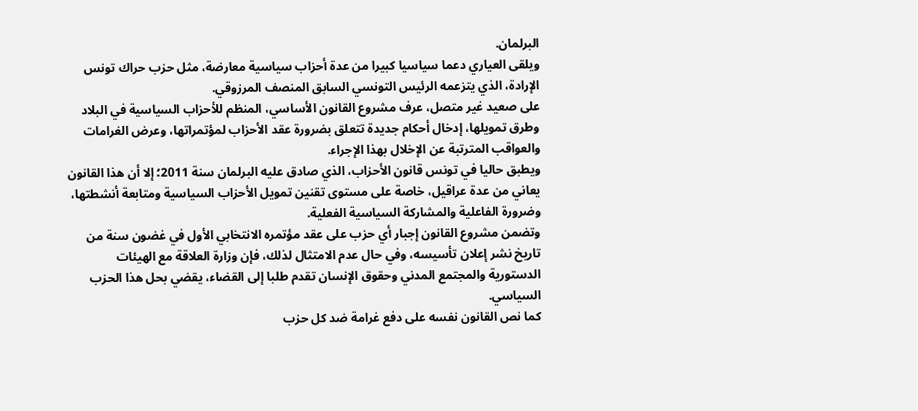البرلمان.
ويلقى العياري دعما سياسيا كبيرا من عدة أحزاب سياسية معارضة، مثل حزب حراك تونس الإرادة، الذي يتزعمه الرئيس التونسي السابق المنصف المرزوقي.
على صعيد غير متصل، عرف مشروع القانون الأساسي، المنظم للأحزاب السياسية في البلاد وطرق تمويلها، إدخال أحكام جديدة تتعلق بضرورة عقد الأحزاب لمؤتمراتها، وعرض الغرامات والعواقب المترتبة عن الإخلال بهذا الإجراء.
ويطبق حاليا في تونس قانون الأحزاب، الذي صادق عليه البرلمان سنة 2011؛ إلا أن هذا القانون يعاني من عدة عراقيل، خاصة على مستوى تقنين تمويل الأحزاب السياسية ومتابعة أنشطتها، وضرورة الفاعلية والمشاركة السياسية الفعلية.
وتضمن مشروع القانون إجبار أي حزب على عقد مؤتمره الانتخابي الأول في غضون سنة من تاريخ نشر إعلان تأسيسه، وفي حال عدم الامتثال لذلك، فإن وزارة العلاقة مع الهيئات الدستورية والمجتمع المدني وحقوق الإنسان تقدم طلبا إلى القضاء، يقضي بحل هذا الحزب السياسي.
كما نص القانون نفسه على دفع غرامة ضد كل حزب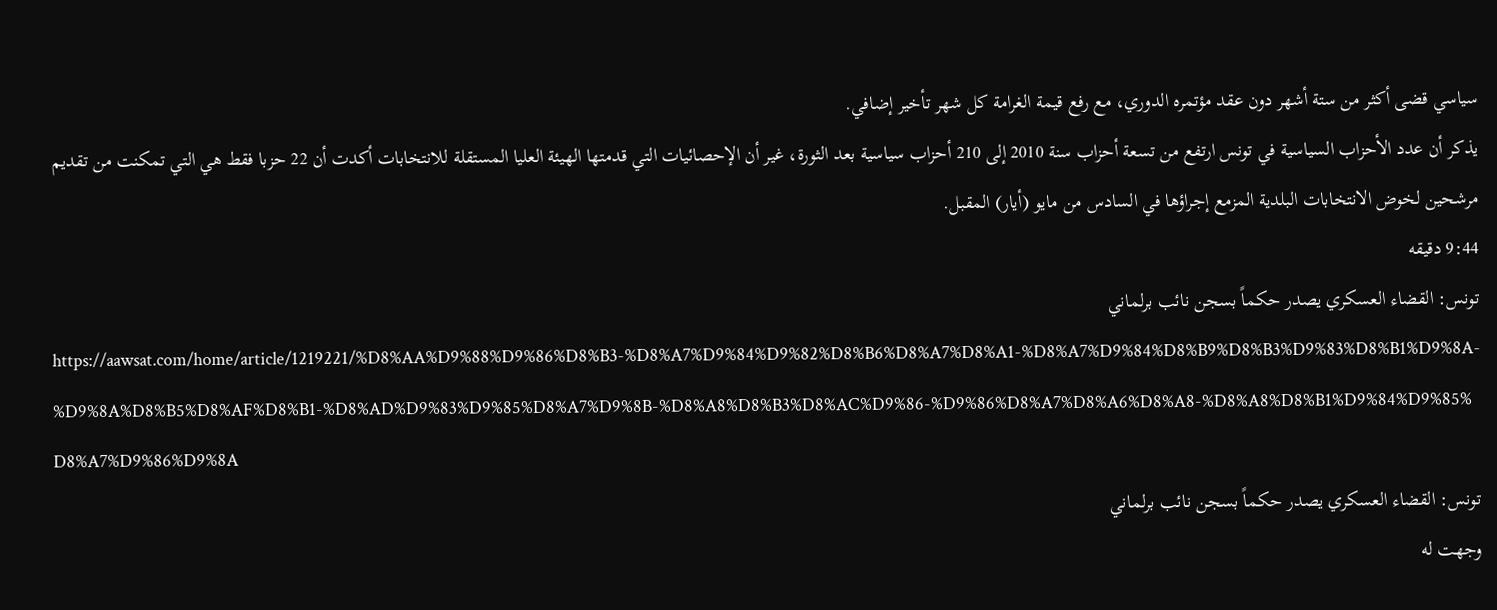سياسي قضى أكثر من ستة أشهر دون عقد مؤتمره الدوري، مع رفع قيمة الغرامة كل شهر تأخير إضافي.
يذكر أن عدد الأحزاب السياسية في تونس ارتفع من تسعة أحزاب سنة 2010 إلى 210 أحزاب سياسية بعد الثورة، غير أن الإحصائيات التي قدمتها الهيئة العليا المستقلة للانتخابات أكدت أن 22 حزبا فقط هي التي تمكنت من تقديم مرشحين لخوض الانتخابات البلدية المزمع إجراؤها في السادس من مايو (أيار) المقبل.
9:44 دقيقه
تونس: القضاء العسكري يصدر حكماً بسجن نائب برلماني
https://aawsat.com/home/article/1219221/%D8%AA%D9%88%D9%86%D8%B3-%D8%A7%D9%84%D9%82%D8%B6%D8%A7%D8%A1-%D8%A7%D9%84%D8%B9%D8%B3%D9%83%D8%B1%D9%8A-%D9%8A%D8%B5%D8%AF%D8%B1-%D8%AD%D9%83%D9%85%D8%A7%D9%8B-%D8%A8%D8%B3%D8%AC%D9%86-%D9%86%D8%A7%D8%A6%D8%A8-%D8%A8%D8%B1%D9%84%D9%85%D8%A7%D9%86%D9%8A
تونس: القضاء العسكري يصدر حكماً بسجن نائب برلماني
وجهت له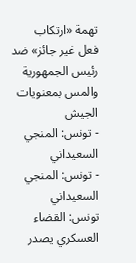تهمة «ارتكاب فعل غير جائز» ضد رئيس الجمهورية والمس بمعنويات الجيش
- تونس: المنجي السعيداني
- تونس: المنجي السعيداني
تونس: القضاء العسكري يصدر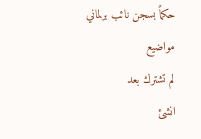حكماً بسجن نائب برلماني
مواضيع
لم تشترك بعد
انشئ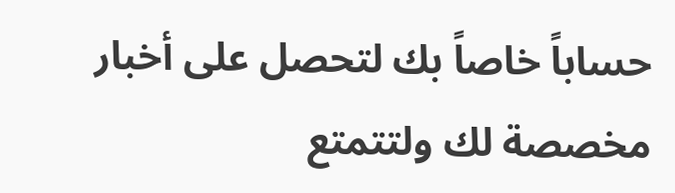حساباً خاصاً بك لتحصل على أخبار مخصصة لك ولتتمتع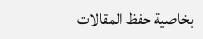بخاصية حفظ المقالات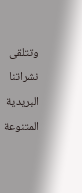وتتلقى نشراتنا البريدية المتنوعة